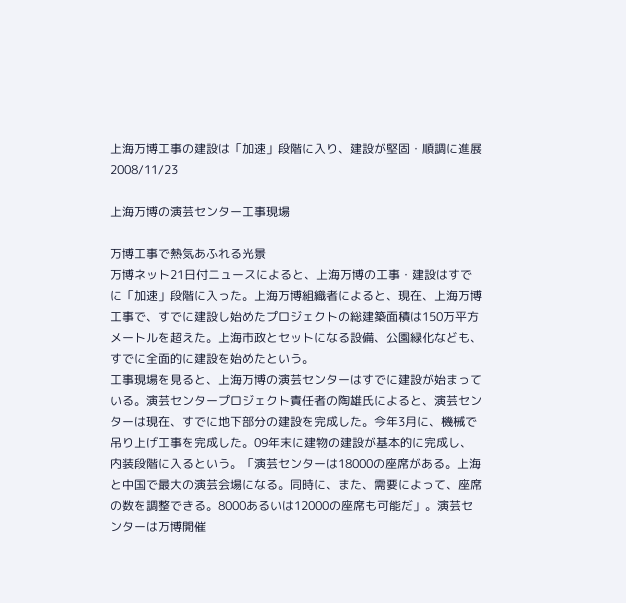上海万博工事の建設は「加速」段階に入り、建設が堅固・順調に進展
2008/11/23

上海万博の演芸センター工事現場

万博工事で熱気あふれる光景
万博ネット21日付ニュースによると、上海万博の工事・建設はすでに「加速」段階に入った。上海万博組織者によると、現在、上海万博工事で、すでに建設し始めたプロジェクトの総建築面積は150万平方メートルを超えた。上海市政とセットになる設備、公園緑化なども、すでに全面的に建設を始めたという。
工事現場を見ると、上海万博の演芸センターはすでに建設が始まっている。演芸センタープロジェクト責任者の陶雄氏によると、演芸センターは現在、すでに地下部分の建設を完成した。今年3月に、機械で吊り上げ工事を完成した。09年末に建物の建設が基本的に完成し、内装段階に入るという。「演芸センターは18000の座席がある。上海と中国で最大の演芸会場になる。同時に、また、需要によって、座席の数を調整できる。8000あるいは12000の座席も可能だ」。演芸センターは万博開催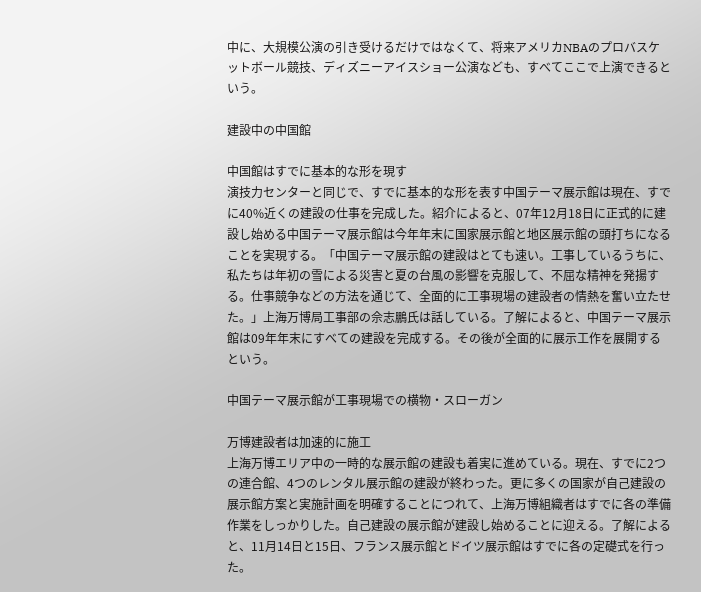中に、大規模公演の引き受けるだけではなくて、将来アメリカNBAのプロバスケットボール競技、ディズニーアイスショー公演なども、すべてここで上演できるという。

建設中の中国館

中国館はすでに基本的な形を現す
演技力センターと同じで、すでに基本的な形を表す中国テーマ展示館は現在、すでに40%近くの建設の仕事を完成した。紹介によると、07年12月18日に正式的に建設し始める中国テーマ展示館は今年年末に国家展示館と地区展示館の頭打ちになることを実現する。「中国テーマ展示館の建設はとても速い。工事しているうちに、私たちは年初の雪による災害と夏の台風の影響を克服して、不屈な精神を発揚する。仕事競争などの方法を通じて、全面的に工事現場の建設者の情熱を奮い立たせた。」上海万博局工事部の佘志鵬氏は話している。了解によると、中国テーマ展示館は09年年末にすべての建設を完成する。その後が全面的に展示工作を展開するという。

中国テーマ展示館が工事現場での横物・スローガン

万博建設者は加速的に施工
上海万博エリア中の一時的な展示館の建設も着実に進めている。現在、すでに2つの連合館、4つのレンタル展示館の建設が終わった。更に多くの国家が自己建設の展示館方案と実施計画を明確することにつれて、上海万博組織者はすでに各の準備作業をしっかりした。自己建設の展示館が建設し始めることに迎える。了解によると、11月14日と15日、フランス展示館とドイツ展示館はすでに各の定礎式を行った。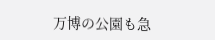万博の公園も急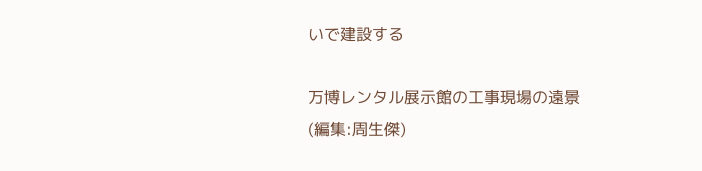いで建設する

万博レンタル展示館の工事現場の遠景
(編集:周生傑)